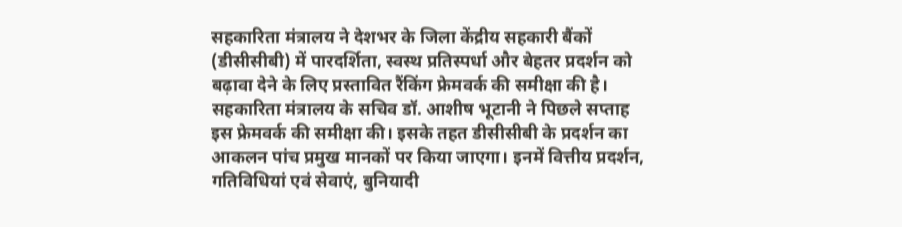सहकारिता मंत्रालय ने देशभर के जिला केंद्रीय सहकारी बैंकों (डीसीसीबी) में पारदर्शिता, स्वस्थ प्रतिस्पर्धा और बेहतर प्रदर्शन को बढ़ावा देने के लिए प्रस्तावित रैंकिंग फ्रेमवर्क की समीक्षा की है।
सहकारिता मंत्रालय के सचिव डॉ. आशीष भूटानी ने पिछले सप्ताह इस फ्रेमवर्क की समीक्षा की। इसके तहत डीसीसीबी के प्रदर्शन का आकलन पांच प्रमुख मानकों पर किया जाएगा। इनमें वित्तीय प्रदर्शन, गतिविधियां एवं सेवाएं, बुनियादी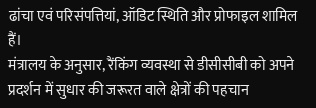ढांचा एवं परिसंपत्तियां, ऑडिट स्थिति और प्रोफाइल शामिल हैं।
मंत्रालय के अनुसार, रैंकिंग व्यवस्था से डीसीसीबी को अपने प्रदर्शन में सुधार की जरूरत वाले क्षेत्रों की पहचान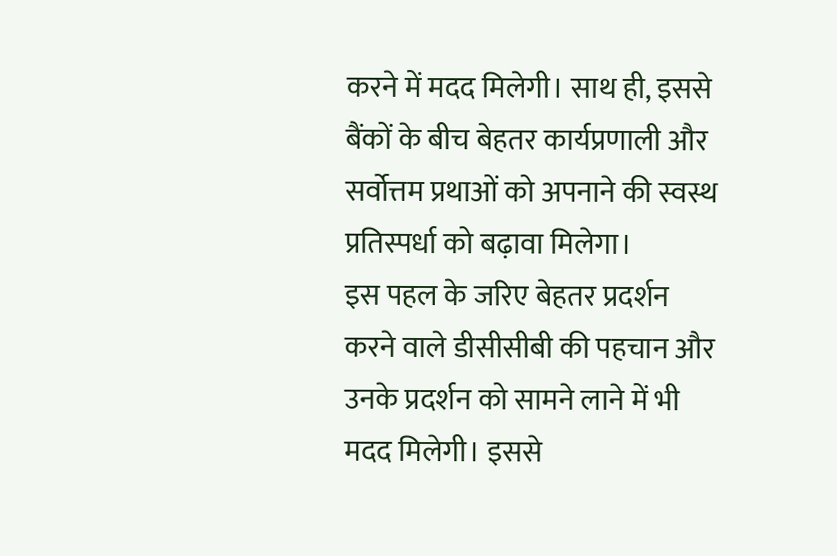करने में मदद मिलेगी। साथ ही, इससे बैंकों के बीच बेहतर कार्यप्रणाली और सर्वोत्तम प्रथाओं को अपनाने की स्वस्थ प्रतिस्पर्धा को बढ़ावा मिलेगा।
इस पहल के जरिए बेहतर प्रदर्शन करने वाले डीसीसीबी की पहचान और उनके प्रदर्शन को सामने लाने में भी मदद मिलेगी। इससे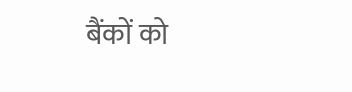बैंकों को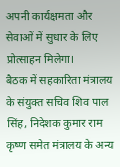अपनी कार्यक्षमता और सेवाओं में सुधार के लिए प्रोत्साहन मिलेगा।
बैठक में सहकारिता मंत्रालय के संयुक्त सचिव शिव पाल सिंह, निदेशक कुमार राम कृष्ण समेत मंत्रालय के अन्य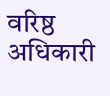वरिष्ठ अधिकारी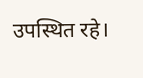उपस्थित रहे।